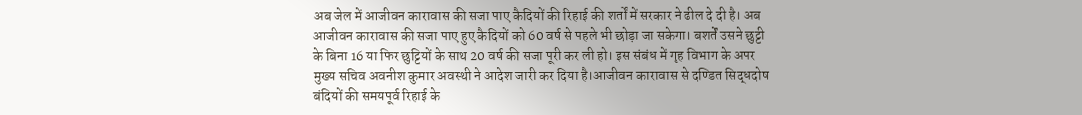अब जेल में आजीवन कारावास की सजा पाए कैदियों की रिहाई की शर्तों में सरकार ने ढील दे दी है। अब आजीवन कारावास की सजा पाए हुए कैदियों को 60 वर्ष से पहले भी छोड़ा जा सकेगा। बशर्तें उसने छुट्टी के बिना 16 या फिर छुट्टियों के साथ 20 वर्ष की सजा पूरी कर ली हो। इस संबंध में गृह विभाग के अपर मुख्य सचिव अवनीश कुमार अवस्थी ने आदेश जारी कर दिया है।आजीवन कारावास से दण्डित सिद्धदोष बंदियों की समयपूर्व रिहाई के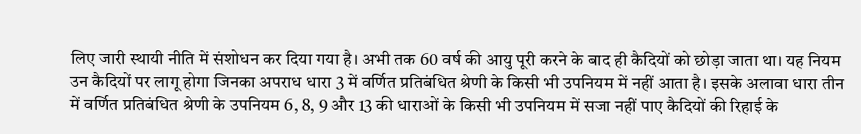लिए जारी स्थायी नीति में संशोधन कर दिया गया है। अभी तक 60 वर्ष की आयु पूरी करने के बाद ही कैदियों को छोड़ा जाता था। यह नियम उन कैदियों पर लागू होगा जिनका अपराध धारा 3 में वर्णित प्रतिबंधित श्रेणी के किसी भी उपनियम में नहीं आता है। इसके अलावा धारा तीन में वर्णित प्रतिबंधित श्रेणी के उपनियम 6, 8, 9 और 13 की धाराओं के किसी भी उपनियम में सजा नहीं पाए कैदियों की रिहाई के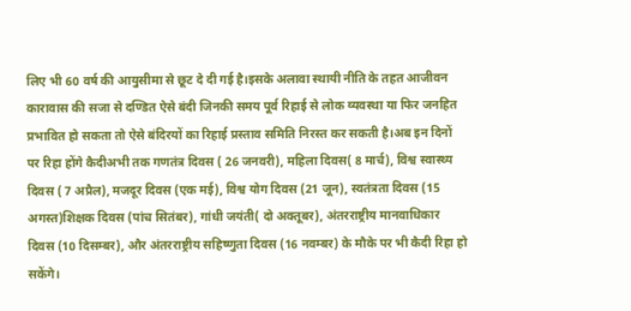लिए भी 60 वर्ष की आयुसीमा से छूट दे दी गई है।इसके अलावा स्थायी नीति के तहत आजीवन कारावास की सजा से दण्डित ऐसे बंदी जिनकी समय पूर्व रिहाई से लोक व्यवस्था या फिर जनहित प्रभावित हो सकता तो ऐसे बंदिरयों का रिहाई प्रस्ताव समिति निरस्त कर सकती है।अब इन दिनों पर रिहा होंगे कैदीअभी तक गणतंत्र दिवस ( 26 जनवरी), महिला दिवस( 8 मार्च), विश्व स्वास्थ्य दिवस ( 7 अप्रैल), मजदूर दिवस (एक मई), विश्व योग दिवस (21 जून), स्वतंत्रता दिवस (15 अगस्त)शिक्षक दिवस (पांच सितंबर), गांधी जयंती( दो अक्तूबर), अंतरराष्ट्रीय मानवाधिकार दिवस (10 दिसम्बर), और अंतरराष्ट्रीय सहिष्णुता दिवस (16 नवम्बर) के मौके पर भी कैदी रिहा हो सकेंगे।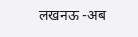लखनऊ -अब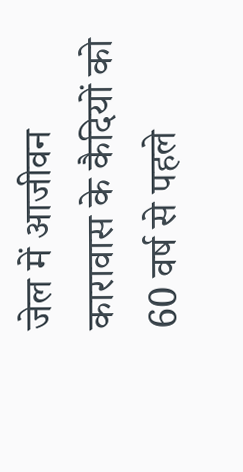जेल में आजीवन कारावास के कैदियों को 60 वर्ष से पहले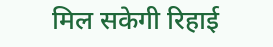मिल सकेगी रिहाई